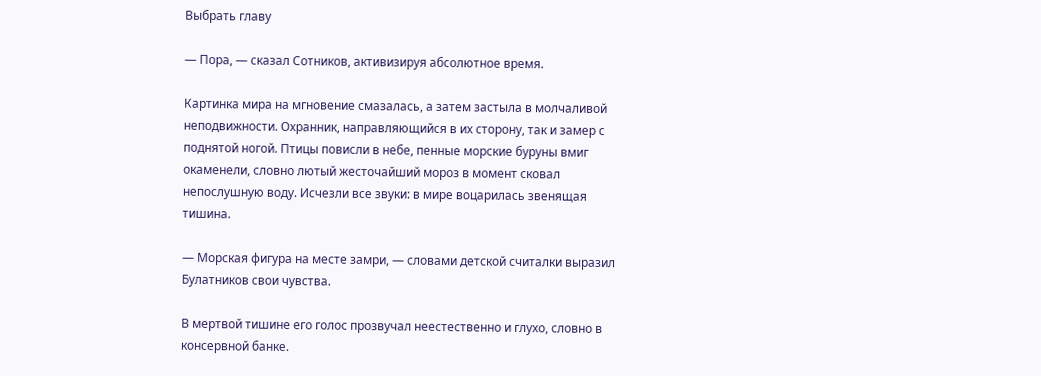Выбрать главу

— Пора, — сказал Сотников, активизируя абсолютное время.

Картинка мира на мгновение смазалась, а затем застыла в молчаливой неподвижности. Охранник, направляющийся в их сторону, так и замер с поднятой ногой. Птицы повисли в небе, пенные морские буруны вмиг окаменели, словно лютый жесточайший мороз в момент сковал непослушную воду. Исчезли все звуки: в мире воцарилась звенящая тишина.

— Морская фигура на месте замри, — словами детской считалки выразил Булатников свои чувства.

В мертвой тишине его голос прозвучал неестественно и глухо, словно в консервной банке.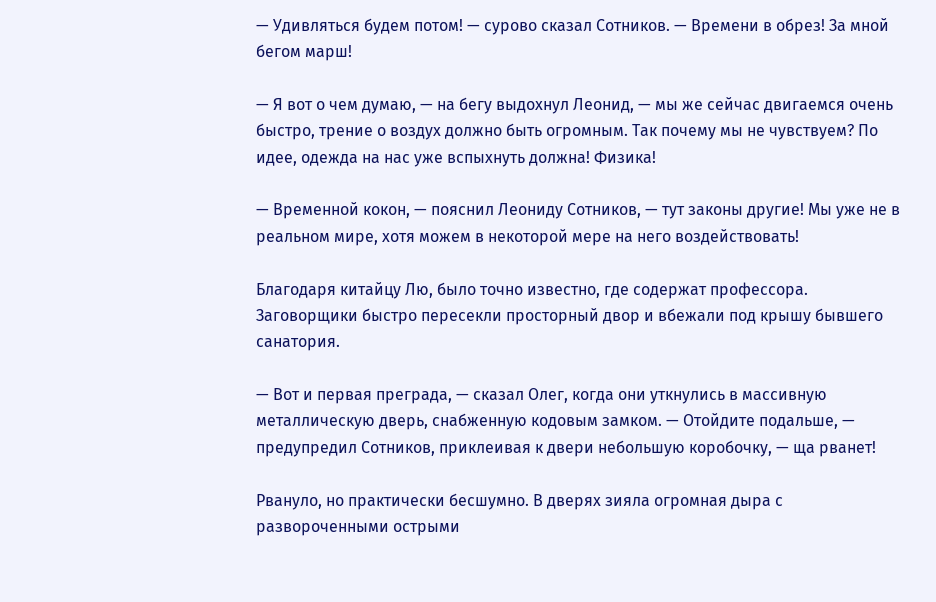— Удивляться будем потом! — сурово сказал Сотников. — Времени в обрез! За мной бегом марш!

— Я вот о чем думаю, — на бегу выдохнул Леонид, — мы же сейчас двигаемся очень быстро, трение о воздух должно быть огромным. Так почему мы не чувствуем? По идее, одежда на нас уже вспыхнуть должна! Физика!

— Временной кокон, — пояснил Леониду Сотников, — тут законы другие! Мы уже не в реальном мире, хотя можем в некоторой мере на него воздействовать!

Благодаря китайцу Лю, было точно известно, где содержат профессора. Заговорщики быстро пересекли просторный двор и вбежали под крышу бывшего санатория.

— Вот и первая преграда, — сказал Олег, когда они уткнулись в массивную металлическую дверь, снабженную кодовым замком. — Отойдите подальше, — предупредил Сотников, приклеивая к двери небольшую коробочку, — ща рванет!

Рвануло, но практически бесшумно. В дверях зияла огромная дыра с развороченными острыми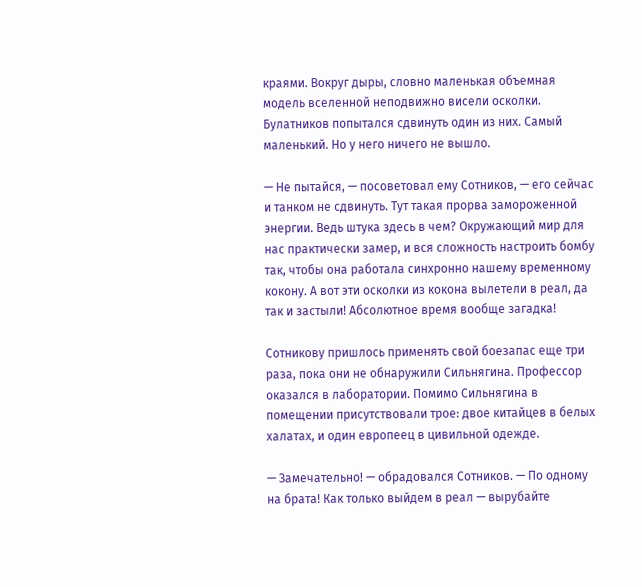краями. Вокруг дыры, словно маленькая объемная модель вселенной неподвижно висели осколки. Булатников попытался сдвинуть один из них. Самый маленький. Но у него ничего не вышло.

— Не пытайся, — посоветовал ему Сотников, — его сейчас и танком не сдвинуть. Тут такая прорва замороженной энергии. Ведь штука здесь в чем? Окружающий мир для нас практически замер, и вся сложность настроить бомбу так, чтобы она работала синхронно нашему временному кокону. А вот эти осколки из кокона вылетели в реал, да так и застыли! Абсолютное время вообще загадка!

Сотникову пришлось применять свой боезапас еще три раза, пока они не обнаружили Сильнягина. Профессор оказался в лаборатории. Помимо Сильнягина в помещении присутствовали трое: двое китайцев в белых халатах, и один европеец в цивильной одежде.

— Замечательно! — обрадовался Сотников. — По одному на брата! Как только выйдем в реал — вырубайте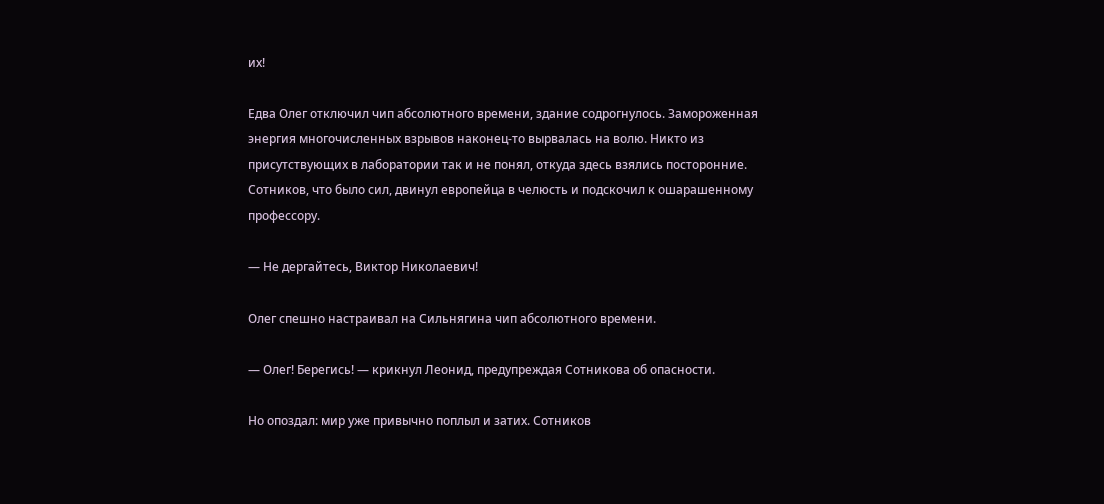их!

Едва Олег отключил чип абсолютного времени, здание содрогнулось. Замороженная энергия многочисленных взрывов наконец-то вырвалась на волю. Никто из присутствующих в лаборатории так и не понял, откуда здесь взялись посторонние. Сотников, что было сил, двинул европейца в челюсть и подскочил к ошарашенному профессору.

— Не дергайтесь, Виктор Николаевич!

Олег спешно настраивал на Сильнягина чип абсолютного времени.

— Олег! Берегись! — крикнул Леонид, предупреждая Сотникова об опасности.

Но опоздал: мир уже привычно поплыл и затих. Сотников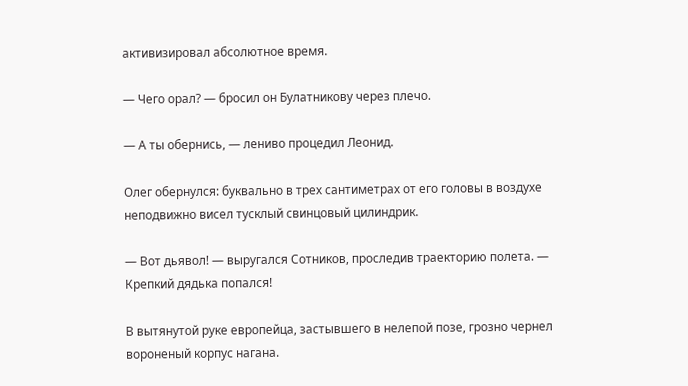активизировал абсолютное время.

— Чего орал? — бросил он Булатникову через плечо.

— А ты обернись, — лениво процедил Леонид.

Олег обернулся: буквально в трех сантиметрах от его головы в воздухе неподвижно висел тусклый свинцовый цилиндрик.

— Вот дьявол! — выругался Сотников, проследив траекторию полета. — Крепкий дядька попался!

В вытянутой руке европейца, застывшего в нелепой позе, грозно чернел вороненый корпус нагана.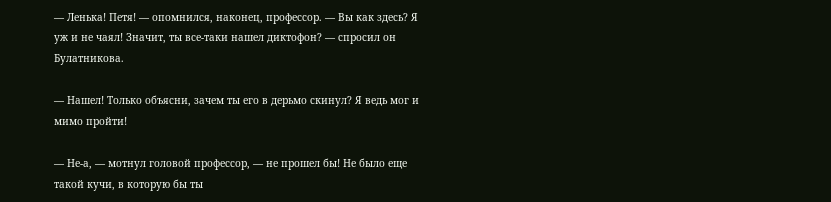— Ленька! Петя! — опомнился, наконец, профессор. — Вы как здесь? Я уж и не чаял! Значит, ты все-таки нашел диктофон? — спросил он Булатникова.

— Нашел! Только объясни, зачем ты его в дерьмо скинул? Я ведь мог и мимо пройти!

— Не-а, — мотнул головой профессор, — не прошел бы! Не было еще такой кучи, в которую бы ты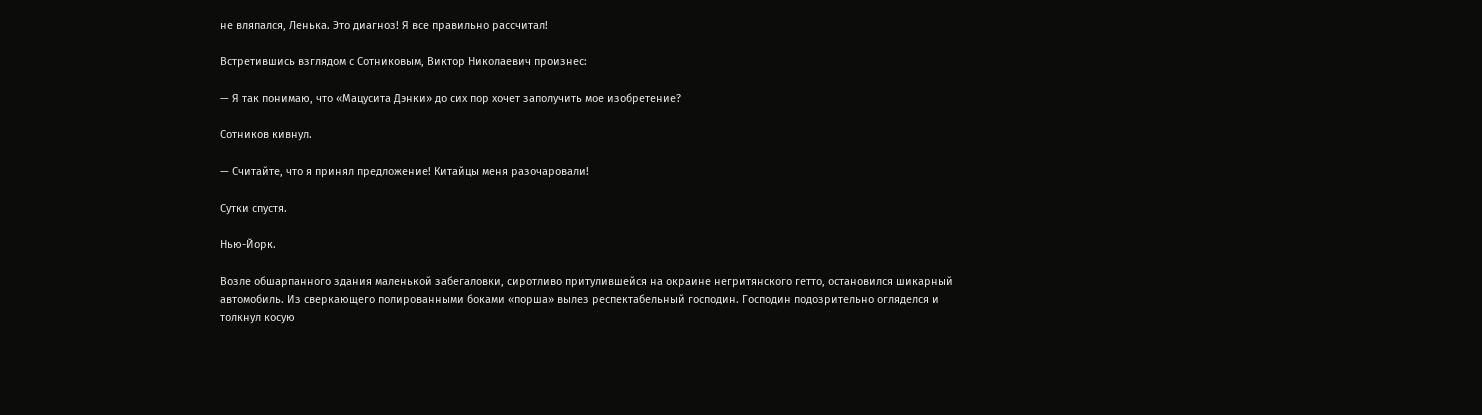не вляпался, Ленька. Это диагноз! Я все правильно рассчитал!

Встретившись взглядом с Сотниковым, Виктор Николаевич произнес:

— Я так понимаю, что «Мацусита Дэнки» до сих пор хочет заполучить мое изобретение?

Сотников кивнул.

— Считайте, что я принял предложение! Китайцы меня разочаровали!

Сутки спустя.

Нью-Йорк.

Возле обшарпанного здания маленькой забегаловки, сиротливо притулившейся на окраине негритянского гетто, остановился шикарный автомобиль. Из сверкающего полированными боками «порша» вылез респектабельный господин. Господин подозрительно огляделся и толкнул косую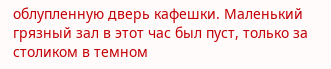облупленную дверь кафешки. Маленький грязный зал в этот час был пуст, только за столиком в темном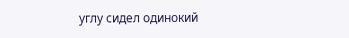углу сидел одинокий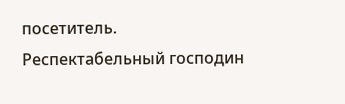посетитель. Респектабельный господин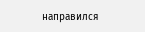направился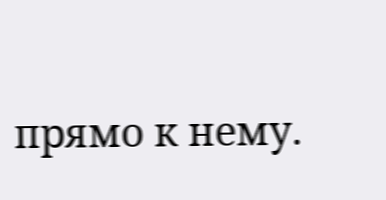прямо к нему.